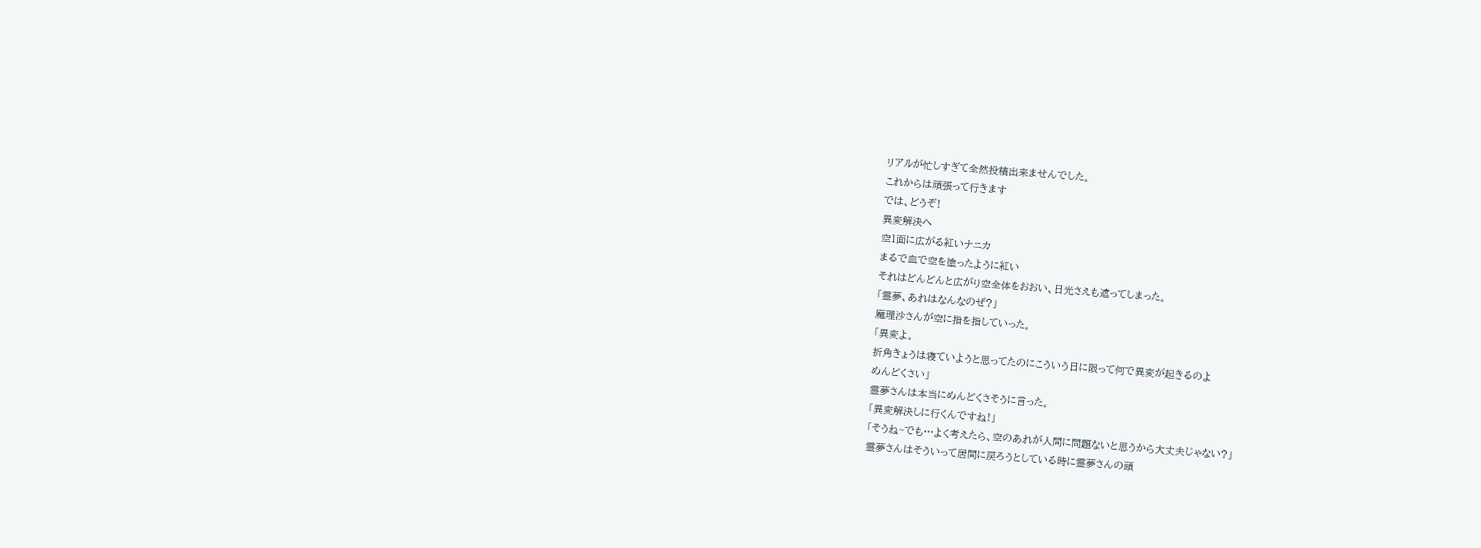リアルが忙しすぎて全然投稿出来ませんでした。
これからは頑張って行きます
では、どうぞ!
異変解決へ
空1面に広がる紅いナニカ
まるで血で空を塗ったように紅い
それはどんどんと広がり空全体をおおい、日光さえも遮ってしまった。
「霊夢、あれはなんなのぜ?」
魔理沙さんが空に指を指していった。
「異変よ。
折角きょうは寝ていようと思ってたのにこういう日に限って何で異変が起きるのよ
めんどくさい」
霊夢さんは本当にめんどくさそうに言った。
「異変解決しに行くんですね!」
「そうね~でも…よく考えたら、空のあれが人間に問題ないと思うから大丈夫じゃない?」
霊夢さんはそういって居間に戻ろうとしている時に霊夢さんの頭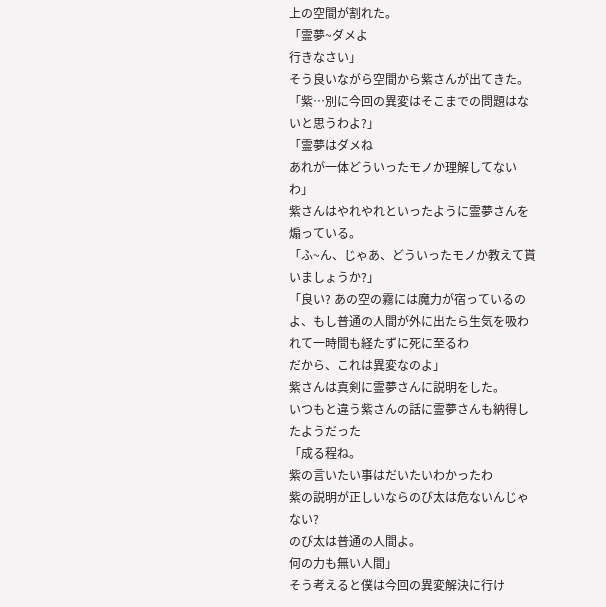上の空間が割れた。
「霊夢~ダメよ
行きなさい」
そう良いながら空間から紫さんが出てきた。
「紫…別に今回の異変はそこまでの問題はないと思うわよ?」
「霊夢はダメね
あれが一体どういったモノか理解してないわ」
紫さんはやれやれといったように霊夢さんを煽っている。
「ふ~ん、じゃあ、どういったモノか教えて貰いましょうか?」
「良い? あの空の霧には魔力が宿っているのよ、もし普通の人間が外に出たら生気を吸われて一時間も経たずに死に至るわ
だから、これは異変なのよ」
紫さんは真剣に霊夢さんに説明をした。
いつもと違う紫さんの話に霊夢さんも納得したようだった
「成る程ね。
紫の言いたい事はだいたいわかったわ
紫の説明が正しいならのび太は危ないんじゃない?
のび太は普通の人間よ。
何の力も無い人間」
そう考えると僕は今回の異変解決に行け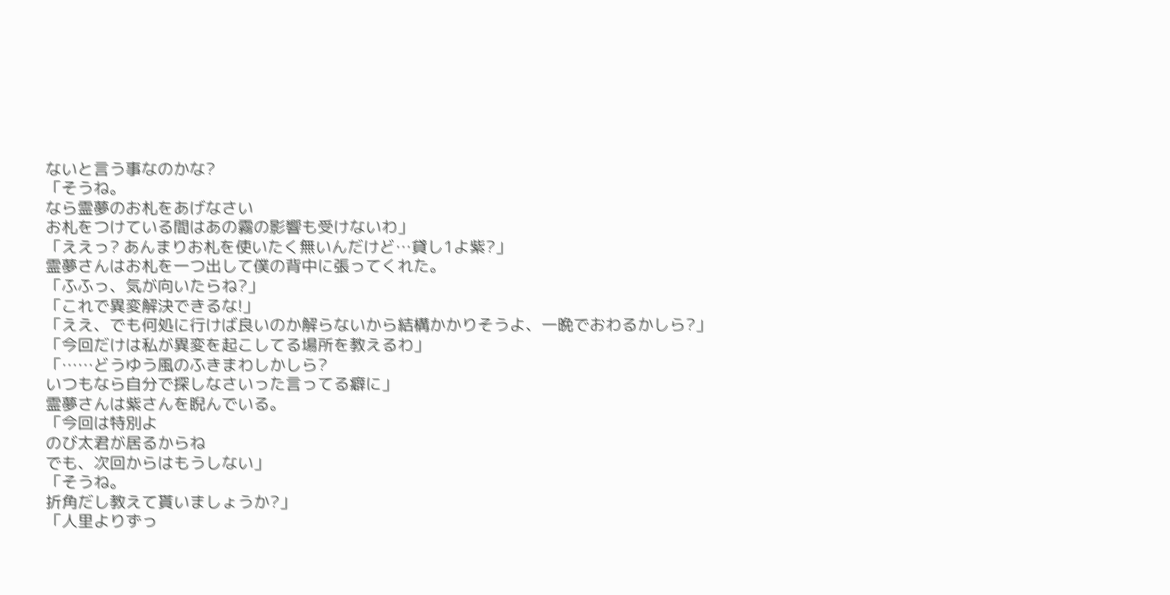ないと言う事なのかな?
「そうね。
なら霊夢のお札をあげなさい
お札をつけている間はあの霧の影響も受けないわ」
「ええっ? あんまりお札を使いたく無いんだけど…貸し1よ紫?」
霊夢さんはお札を一つ出して僕の背中に張ってくれた。
「ふふっ、気が向いたらね?」
「これで異変解決できるな!」
「ええ、でも何処に行けば良いのか解らないから結構かかりそうよ、一晩でおわるかしら?」
「今回だけは私が異変を起こしてる場所を教えるわ」
「……どうゆう風のふきまわしかしら?
いつもなら自分で探しなさいった言ってる癖に」
霊夢さんは紫さんを睨んでいる。
「今回は特別よ
のび太君が居るからね
でも、次回からはもうしない」
「そうね。
折角だし教えて貰いましょうか?」
「人里よりずっ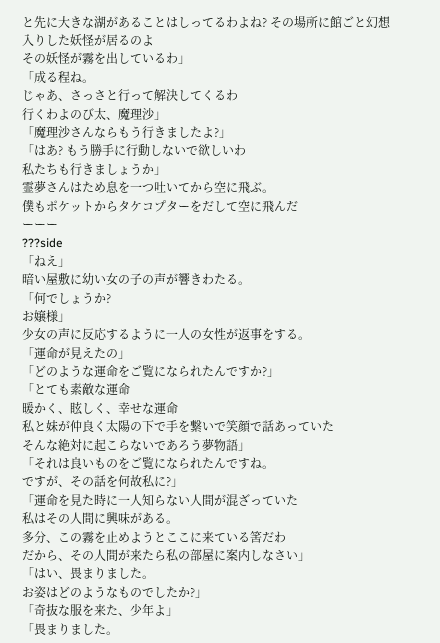と先に大きな湖があることはしってるわよね? その場所に館ごと幻想入りした妖怪が居るのよ
その妖怪が霧を出しているわ」
「成る程ね。
じゃあ、さっさと行って解決してくるわ
行くわよのび太、魔理沙」
「魔理沙さんならもう行きましたよ?」
「はあ? もう勝手に行動しないで欲しいわ
私たちも行きましょうか」
霊夢さんはため息を一つ吐いてから空に飛ぶ。
僕もポケットからタケコプターをだして空に飛んだ
ーーー
???side
「ねえ」
暗い屋敷に幼い女の子の声が響きわたる。
「何でしょうか?
お嬢様」
少女の声に反応するように一人の女性が返事をする。
「運命が見えたの」
「どのような運命をご覧になられたんですか?」
「とても素敵な運命
暖かく、眩しく、幸せな運命
私と妹が仲良く太陽の下で手を繋いで笑顔で話あっていた
そんな絶対に起こらないであろう夢物語」
「それは良いものをご覧になられたんですね。
ですが、その話を何故私に?」
「運命を見た時に一人知らない人間が混ざっていた
私はその人間に興味がある。
多分、この霧を止めようとここに来ている筈だわ
だから、その人間が来たら私の部屋に案内しなさい」
「はい、畏まりました。
お姿はどのようなものでしたか?」
「奇抜な服を来た、少年よ」
「畏まりました。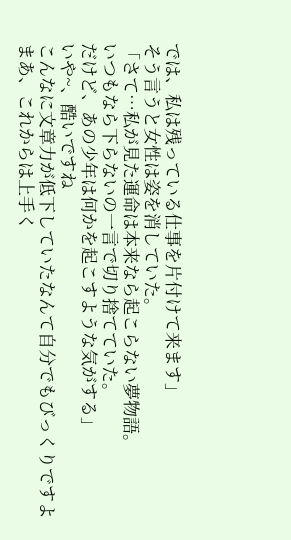では、私は残っている仕事を片付けて来ます」
そう言うと女性は姿を消していた。
「さて…私が見た運命は本来なら起こらない夢物語。
いつもなら下らないの一言で切り捨てていた。
だけど、あの少年は何かを起こすような気がする」
いや~、酷いですね
こんなに文章力が低下していたなんて自分でもびっくりですよ
まあ、これからは上手く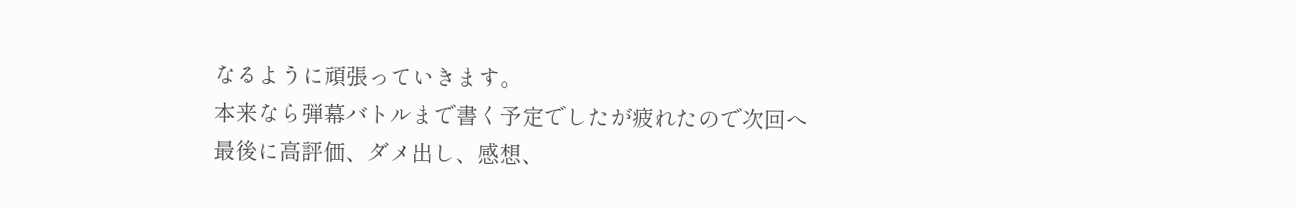なるように頑張っていきます。
本来なら弾幕バトルまで書く予定でしたが疲れたので次回へ
最後に高評価、ダメ出し、感想、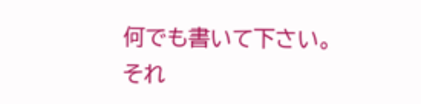何でも書いて下さい。
それ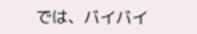では、バイバイ